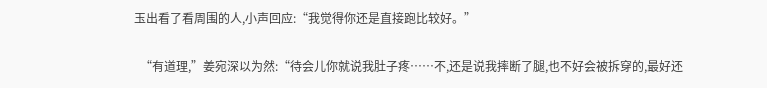玉出看了看周围的人,小声回应:“我觉得你还是直接跑比较好。”

  “有道理,”姜宛深以为然:“待会儿你就说我肚子疼……不,还是说我摔断了腿,也不好会被拆穿的,最好还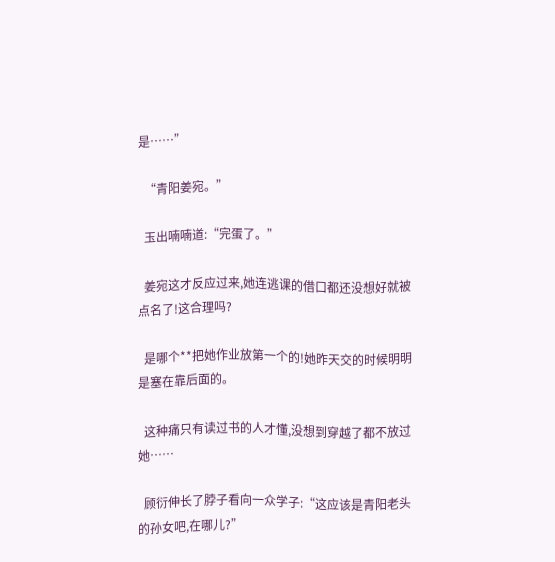是……”

  “青阳姜宛。”

  玉出喃喃道:“完蛋了。”

  姜宛这才反应过来,她连逃课的借口都还没想好就被点名了!这合理吗?

  是哪个**把她作业放第一个的!她昨天交的时候明明是塞在靠后面的。

  这种痛只有读过书的人才懂,没想到穿越了都不放过她……

  顾衍伸长了脖子看向一众学子:“这应该是青阳老头的孙女吧,在哪儿?”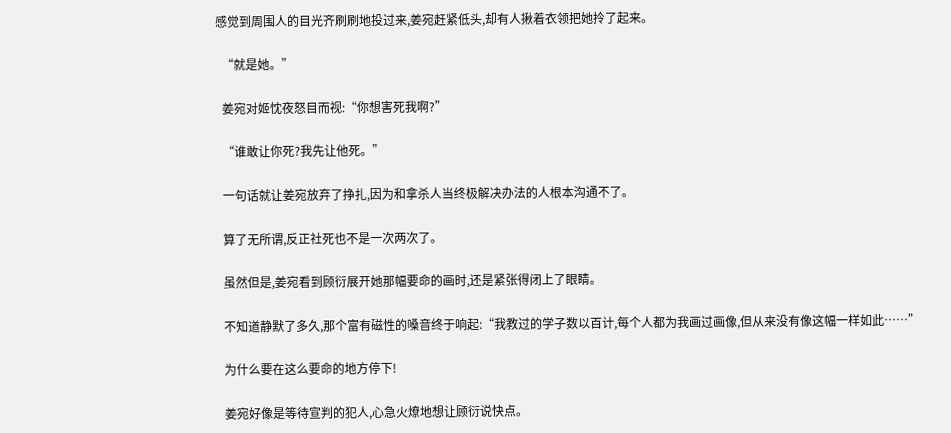感觉到周围人的目光齐刷刷地投过来,姜宛赶紧低头,却有人揪着衣领把她拎了起来。

  “就是她。”

  姜宛对姬忱夜怒目而视:“你想害死我啊?”

  “谁敢让你死?我先让他死。”

  一句话就让姜宛放弃了挣扎,因为和拿杀人当终极解决办法的人根本沟通不了。

  算了无所谓,反正社死也不是一次两次了。

  虽然但是,姜宛看到顾衍展开她那幅要命的画时,还是紧张得闭上了眼睛。

  不知道静默了多久,那个富有磁性的嗓音终于响起:“我教过的学子数以百计,每个人都为我画过画像,但从来没有像这幅一样如此……”

  为什么要在这么要命的地方停下!

  姜宛好像是等待宣判的犯人,心急火燎地想让顾衍说快点。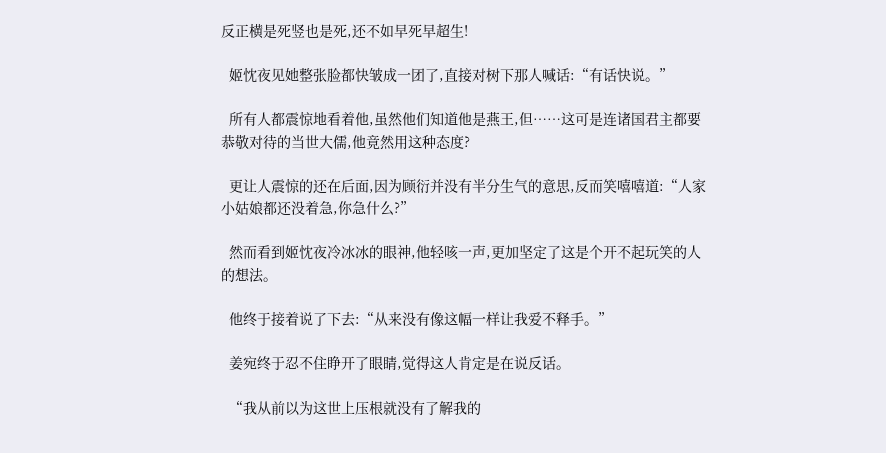反正横是死竖也是死,还不如早死早超生!

  姬忱夜见她整张脸都快皱成一团了,直接对树下那人喊话:“有话快说。”

  所有人都震惊地看着他,虽然他们知道他是燕王,但……这可是连诸国君主都要恭敬对待的当世大儒,他竟然用这种态度?

  更让人震惊的还在后面,因为顾衍并没有半分生气的意思,反而笑嘻嘻道:“人家小姑娘都还没着急,你急什么?”

  然而看到姬忱夜冷冰冰的眼神,他轻咳一声,更加坚定了这是个开不起玩笑的人的想法。

  他终于接着说了下去:“从来没有像这幅一样让我爱不释手。”

  姜宛终于忍不住睁开了眼睛,觉得这人肯定是在说反话。

  “我从前以为这世上压根就没有了解我的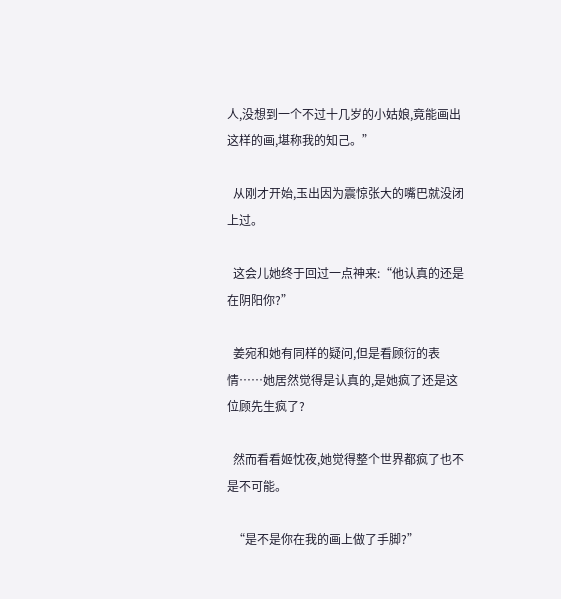人,没想到一个不过十几岁的小姑娘,竟能画出这样的画,堪称我的知己。”

  从刚才开始,玉出因为震惊张大的嘴巴就没闭上过。

  这会儿她终于回过一点神来:“他认真的还是在阴阳你?”

  姜宛和她有同样的疑问,但是看顾衍的表情……她居然觉得是认真的,是她疯了还是这位顾先生疯了?

  然而看看姬忱夜,她觉得整个世界都疯了也不是不可能。

  “是不是你在我的画上做了手脚?”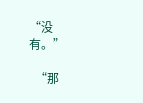“没有。”

  “那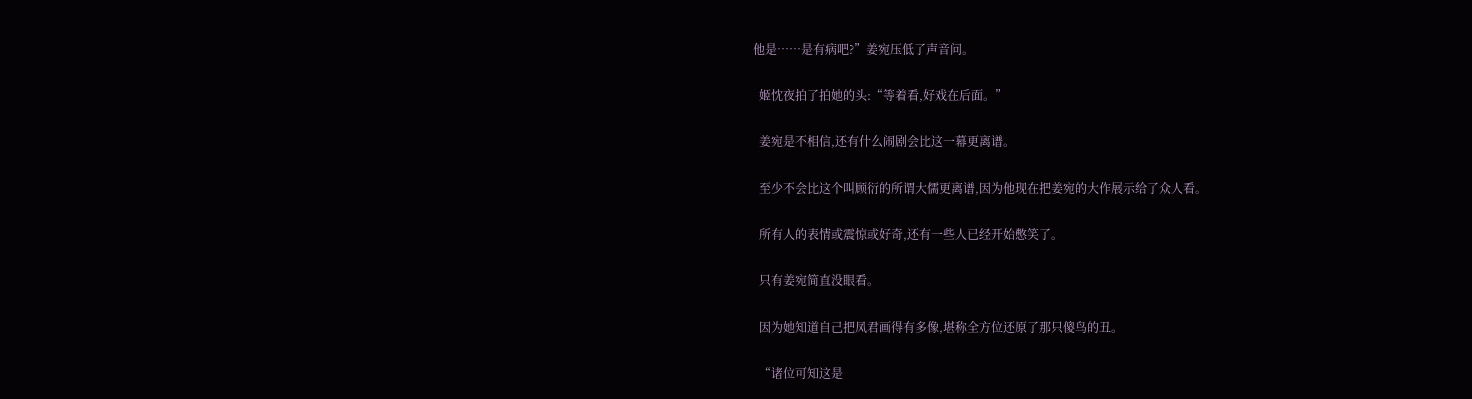他是……是有病吧?”姜宛压低了声音问。

  姬忱夜拍了拍她的头:“等着看,好戏在后面。”

  姜宛是不相信,还有什么闹剧会比这一幕更离谱。

  至少不会比这个叫顾衍的所谓大儒更离谱,因为他现在把姜宛的大作展示给了众人看。

  所有人的表情或震惊或好奇,还有一些人已经开始憋笑了。

  只有姜宛简直没眼看。

  因为她知道自己把凤君画得有多像,堪称全方位还原了那只傻鸟的丑。

  “诸位可知这是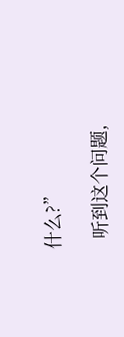什么?”

  听到这个问题,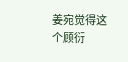姜宛觉得这个顾衍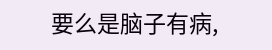要么是脑子有病,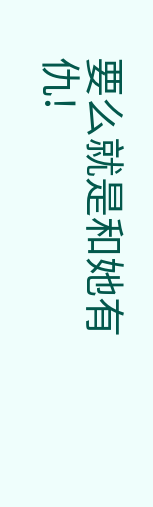要么就是和她有仇!